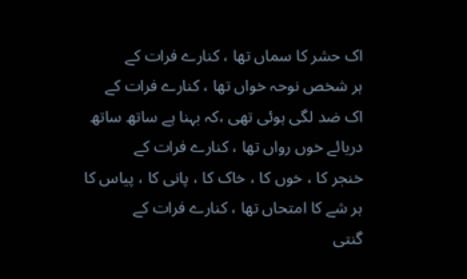اک حشر کا سماں تھا ، کنارے فرات کے
ہر شخص نوحہ خواں تھا ، کنارے فرات کے
اک ضد لگی ہوئی تھی ،کہ بہنا ہے ساتھ ساتھ
دریائے خوں رواں تھا ، کنارے فرات کے
خنجر کا ، خوں کا ، خاک کا ، پانی کا ، پیاس کا
ہر شے کا امتحاں تھا ، کنارے فرات کے
گنتی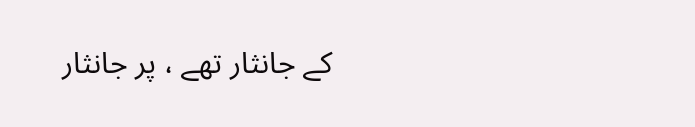کے جانثار تھے ، پر جانثار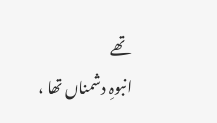تھے
انبوہِ دشمناں تھا ،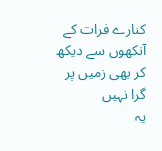کنارے فرات کے
آنکھوں سے دیکھ کر بھی زمیں پر گرا نہیں
یہ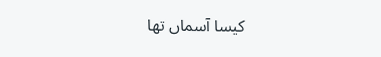کیسا آسماں تھا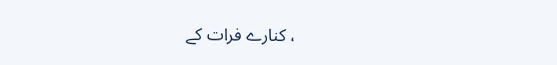، کنارے فرات کے